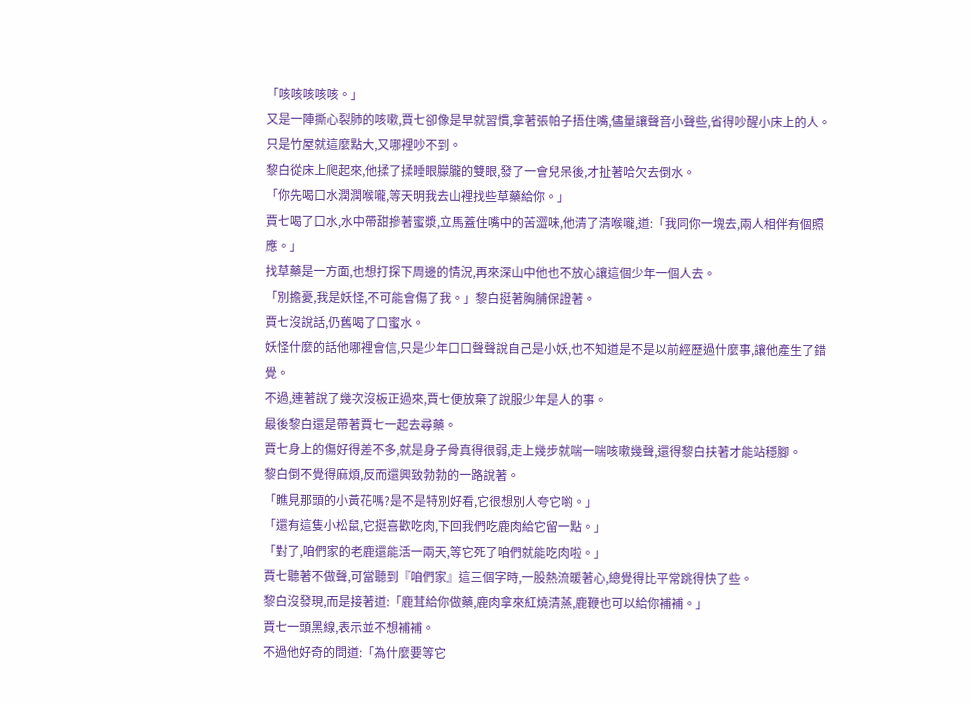「咳咳咳咳咳。」
又是一陣撕心裂肺的咳嗽,賈七卻像是早就習慣,拿著張帕子捂住嘴,儘量讓聲音小聲些,省得吵醒小床上的人。
只是竹屋就這麼點大,又哪裡吵不到。
黎白從床上爬起來,他揉了揉睡眼朦朧的雙眼,發了一會兒呆後,才扯著哈欠去倒水。
「你先喝口水潤潤喉嚨,等天明我去山裡找些草藥給你。」
賈七喝了口水,水中帶甜摻著蜜漿,立馬蓋住嘴中的苦澀味,他清了清喉嚨,道:「我同你一塊去,兩人相伴有個照應。」
找草藥是一方面,也想打探下周邊的情況,再來深山中他也不放心讓這個少年一個人去。
「別擔憂,我是妖怪,不可能會傷了我。」黎白挺著胸脯保證著。
賈七沒說話,仍舊喝了口蜜水。
妖怪什麼的話他哪裡會信,只是少年口口聲聲說自己是小妖,也不知道是不是以前經歷過什麼事,讓他產生了錯覺。
不過,連著說了幾次沒板正過來,賈七便放棄了說服少年是人的事。
最後黎白還是帶著賈七一起去尋藥。
賈七身上的傷好得差不多,就是身子骨真得很弱,走上幾步就喘一喘咳嗽幾聲,還得黎白扶著才能站穩腳。
黎白倒不覺得麻煩,反而還興致勃勃的一路說著。
「瞧見那頭的小黃花嗎?是不是特別好看,它很想別人夸它喲。」
「還有這隻小松鼠,它挺喜歡吃肉,下回我們吃鹿肉給它留一點。」
「對了,咱們家的老鹿還能活一兩天,等它死了咱們就能吃肉啦。」
賈七聽著不做聲,可當聽到『咱們家』這三個字時,一股熱流暖著心,總覺得比平常跳得快了些。
黎白沒發現,而是接著道:「鹿茸給你做藥,鹿肉拿來紅燒清蒸,鹿鞭也可以給你補補。」
賈七一頭黑線,表示並不想補補。
不過他好奇的問道:「為什麼要等它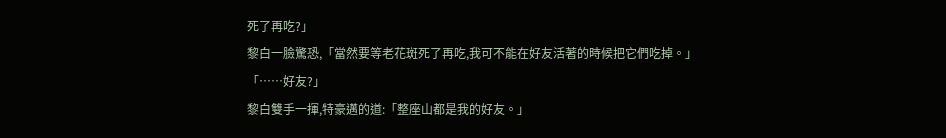死了再吃?」
黎白一臉驚恐,「當然要等老花斑死了再吃,我可不能在好友活著的時候把它們吃掉。」
「……好友?」
黎白雙手一揮,特豪邁的道:「整座山都是我的好友。」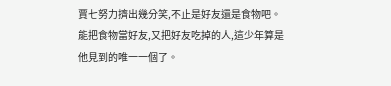賈七努力擠出幾分笑,不止是好友還是食物吧。
能把食物當好友,又把好友吃掉的人,這少年算是他見到的唯一一個了。